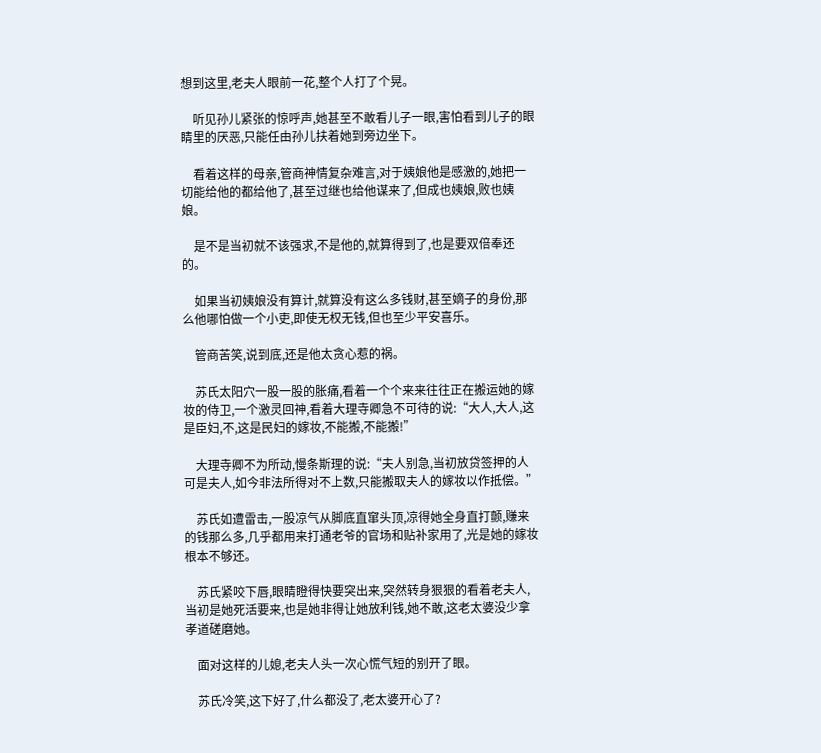想到这里,老夫人眼前一花,整个人打了个晃。

    听见孙儿紧张的惊呼声,她甚至不敢看儿子一眼,害怕看到儿子的眼睛里的厌恶,只能任由孙儿扶着她到旁边坐下。

    看着这样的母亲,管商神情复杂难言,对于姨娘他是感激的,她把一切能给他的都给他了,甚至过继也给他谋来了,但成也姨娘,败也姨娘。

    是不是当初就不该强求,不是他的,就算得到了,也是要双倍奉还的。

    如果当初姨娘没有算计,就算没有这么多钱财,甚至嫡子的身份,那么他哪怕做一个小吏,即使无权无钱,但也至少平安喜乐。

    管商苦笑,说到底,还是他太贪心惹的祸。

    苏氏太阳穴一股一股的胀痛,看着一个个来来往往正在搬运她的嫁妆的侍卫,一个激灵回神,看着大理寺卿急不可待的说:“大人,大人,这是臣妇,不,这是民妇的嫁妆,不能搬,不能搬!”

    大理寺卿不为所动,慢条斯理的说:“夫人别急,当初放贷签押的人可是夫人,如今非法所得对不上数,只能搬取夫人的嫁妆以作抵偿。”

    苏氏如遭雷击,一股凉气从脚底直窜头顶,凉得她全身直打颤,赚来的钱那么多,几乎都用来打通老爷的官场和贴补家用了,光是她的嫁妆根本不够还。

    苏氏紧咬下唇,眼睛瞪得快要突出来,突然转身狠狠的看着老夫人,当初是她死活要来,也是她非得让她放利钱,她不敢,这老太婆没少拿孝道磋磨她。

    面对这样的儿媳,老夫人头一次心慌气短的别开了眼。

    苏氏冷笑,这下好了,什么都没了,老太婆开心了?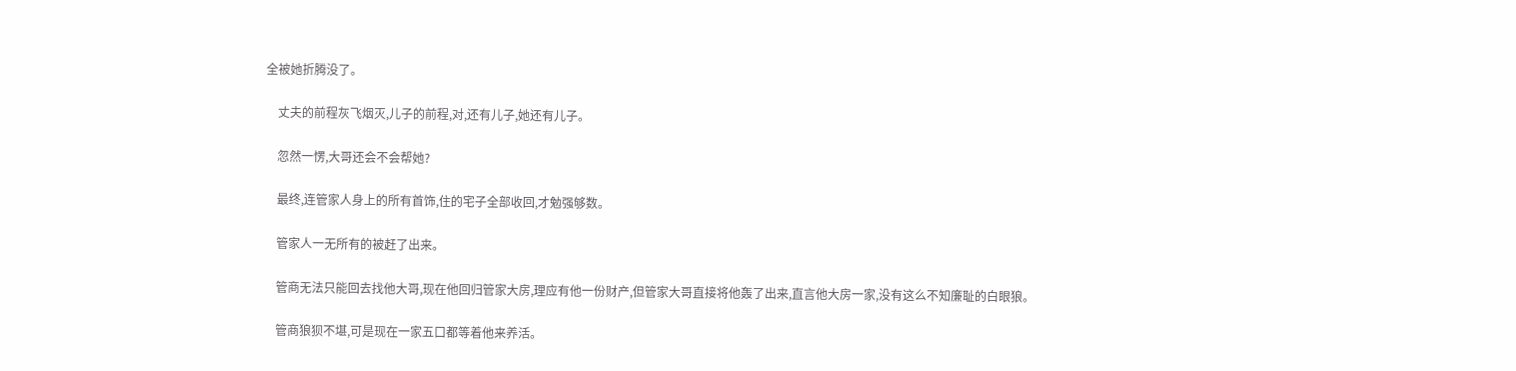全被她折腾没了。

    丈夫的前程灰飞烟灭,儿子的前程,对,还有儿子,她还有儿子。

    忽然一愣,大哥还会不会帮她?

    最终,连管家人身上的所有首饰,住的宅子全部收回,才勉强够数。

    管家人一无所有的被赶了出来。

    管商无法只能回去找他大哥,现在他回归管家大房,理应有他一份财产,但管家大哥直接将他轰了出来,直言他大房一家,没有这么不知廉耻的白眼狼。

    管商狼狈不堪,可是现在一家五口都等着他来养活。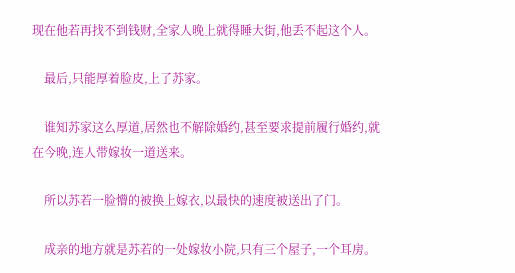现在他若再找不到钱财,全家人晚上就得睡大街,他丢不起这个人。

    最后,只能厚着脸皮,上了苏家。

    谁知苏家这么厚道,居然也不解除婚约,甚至要求提前履行婚约,就在今晚,连人带嫁妆一道送来。

    所以苏若一脸懵的被换上嫁衣,以最快的速度被送出了门。

    成亲的地方就是苏若的一处嫁妆小院,只有三个屋子,一个耳房。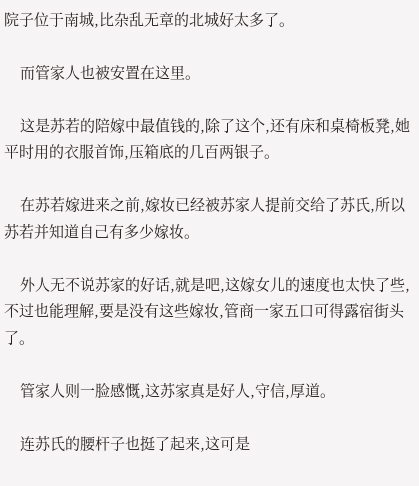院子位于南城,比杂乱无章的北城好太多了。

    而管家人也被安置在这里。

    这是苏若的陪嫁中最值钱的,除了这个,还有床和桌椅板凳,她平时用的衣服首饰,压箱底的几百两银子。

    在苏若嫁进来之前,嫁妆已经被苏家人提前交给了苏氏,所以苏若并知道自己有多少嫁妆。

    外人无不说苏家的好话,就是吧,这嫁女儿的速度也太快了些,不过也能理解,要是没有这些嫁妆,管商一家五口可得露宿街头了。

    管家人则一脸感慨,这苏家真是好人,守信,厚道。

    连苏氏的腰杆子也挺了起来,这可是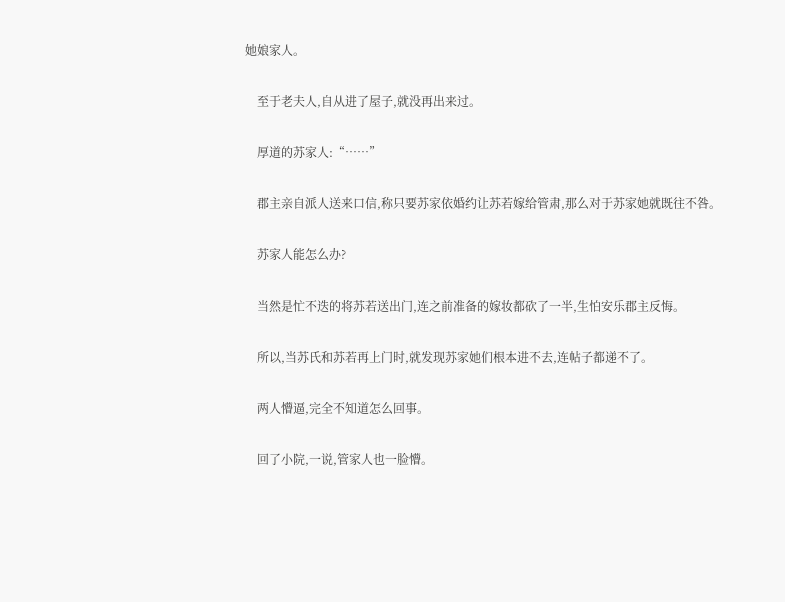她娘家人。

    至于老夫人,自从进了屋子,就没再出来过。

    厚道的苏家人:“……”

    郡主亲自派人送来口信,称只要苏家依婚约让苏若嫁给管肃,那么对于苏家她就既往不咎。

    苏家人能怎么办?

    当然是忙不迭的将苏若送出门,连之前准备的嫁妆都砍了一半,生怕安乐郡主反悔。

    所以,当苏氏和苏若再上门时,就发现苏家她们根本进不去,连帖子都递不了。

    两人懵逼,完全不知道怎么回事。

    回了小院,一说,管家人也一脸懵。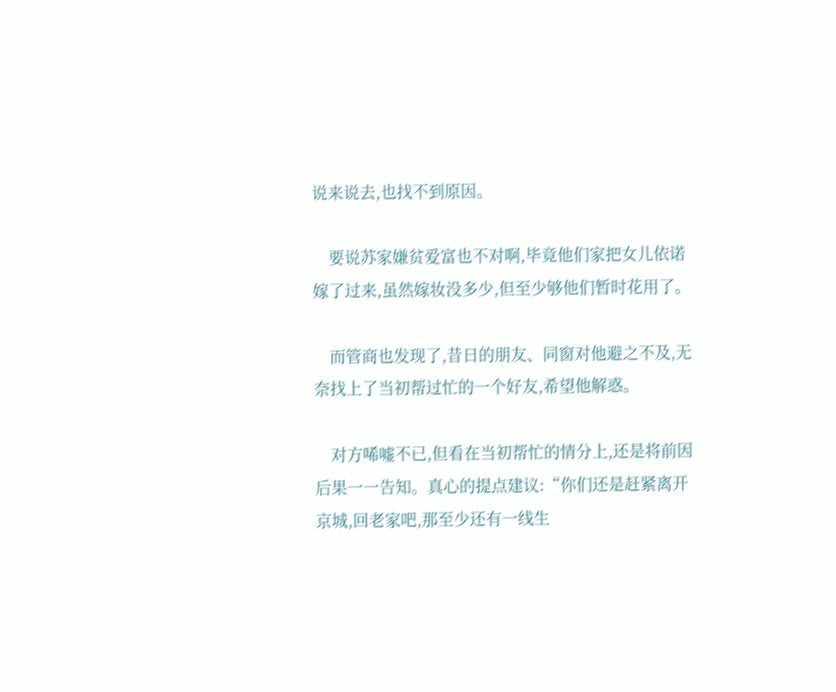说来说去,也找不到原因。

    要说苏家嫌贫爱富也不对啊,毕竟他们家把女儿依诺嫁了过来,虽然嫁妆没多少,但至少够他们暂时花用了。

    而管商也发现了,昔日的朋友、同窗对他避之不及,无奈找上了当初帮过忙的一个好友,希望他解惑。

    对方唏嘘不已,但看在当初帮忙的情分上,还是将前因后果一一告知。真心的提点建议:“你们还是赶紧离开京城,回老家吧,那至少还有一线生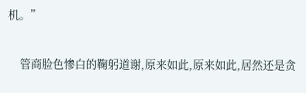机。”

    管商脸色惨白的鞠躬道谢,原来如此,原来如此,居然还是贪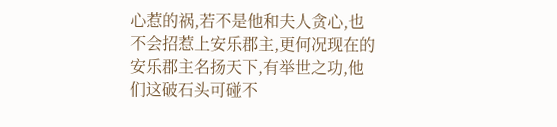心惹的祸,若不是他和夫人贪心,也不会招惹上安乐郡主,更何况现在的安乐郡主名扬天下,有举世之功,他们这破石头可碰不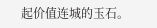起价值连城的玉石。